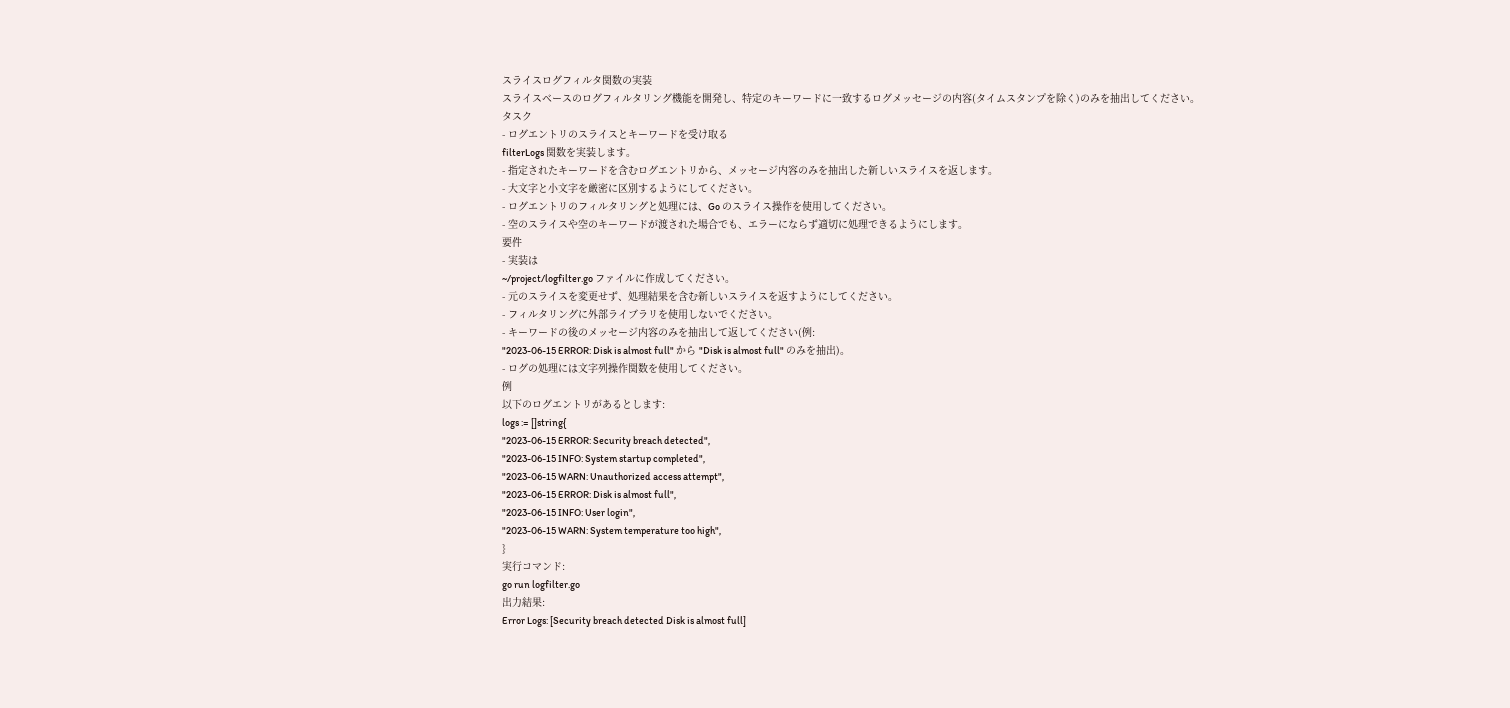スライスログフィルタ関数の実装
スライスベースのログフィルタリング機能を開発し、特定のキーワードに一致するログメッセージの内容(タイムスタンプを除く)のみを抽出してください。
タスク
- ログエントリのスライスとキーワードを受け取る
filterLogs 関数を実装します。
- 指定されたキーワードを含むログエントリから、メッセージ内容のみを抽出した新しいスライスを返します。
- 大文字と小文字を厳密に区別するようにしてください。
- ログエントリのフィルタリングと処理には、Go のスライス操作を使用してください。
- 空のスライスや空のキーワードが渡された場合でも、エラーにならず適切に処理できるようにします。
要件
- 実装は
~/project/logfilter.go ファイルに作成してください。
- 元のスライスを変更せず、処理結果を含む新しいスライスを返すようにしてください。
- フィルタリングに外部ライブラリを使用しないでください。
- キーワードの後のメッセージ内容のみを抽出して返してください(例:
"2023-06-15 ERROR: Disk is almost full" から "Disk is almost full" のみを抽出)。
- ログの処理には文字列操作関数を使用してください。
例
以下のログエントリがあるとします:
logs := []string{
"2023-06-15 ERROR: Security breach detected",
"2023-06-15 INFO: System startup completed",
"2023-06-15 WARN: Unauthorized access attempt",
"2023-06-15 ERROR: Disk is almost full",
"2023-06-15 INFO: User login",
"2023-06-15 WARN: System temperature too high",
}
実行コマンド:
go run logfilter.go
出力結果:
Error Logs: [Security breach detected Disk is almost full]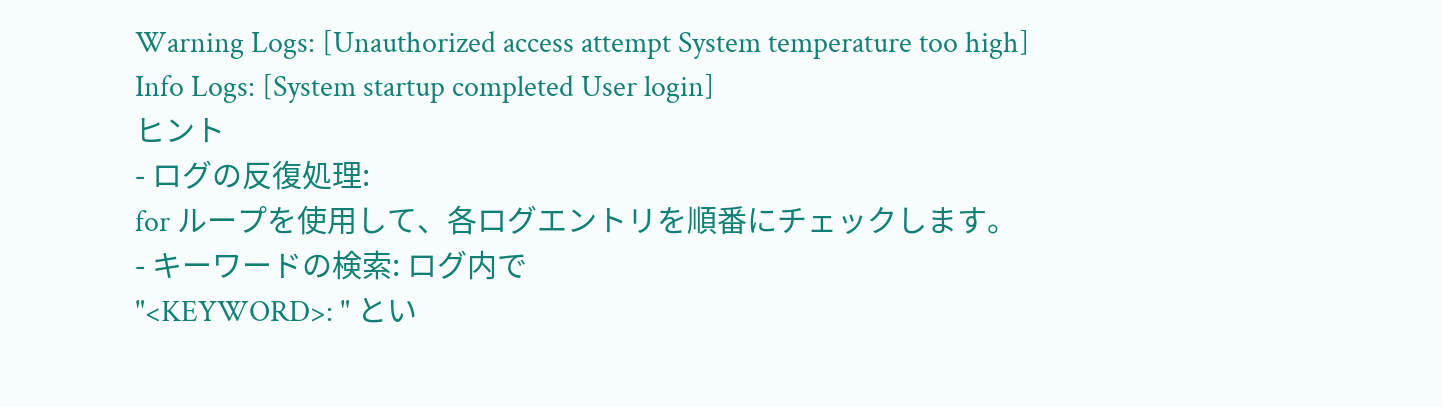Warning Logs: [Unauthorized access attempt System temperature too high]
Info Logs: [System startup completed User login]
ヒント
- ログの反復処理:
for ループを使用して、各ログエントリを順番にチェックします。
- キーワードの検索: ログ内で
"<KEYWORD>: " とい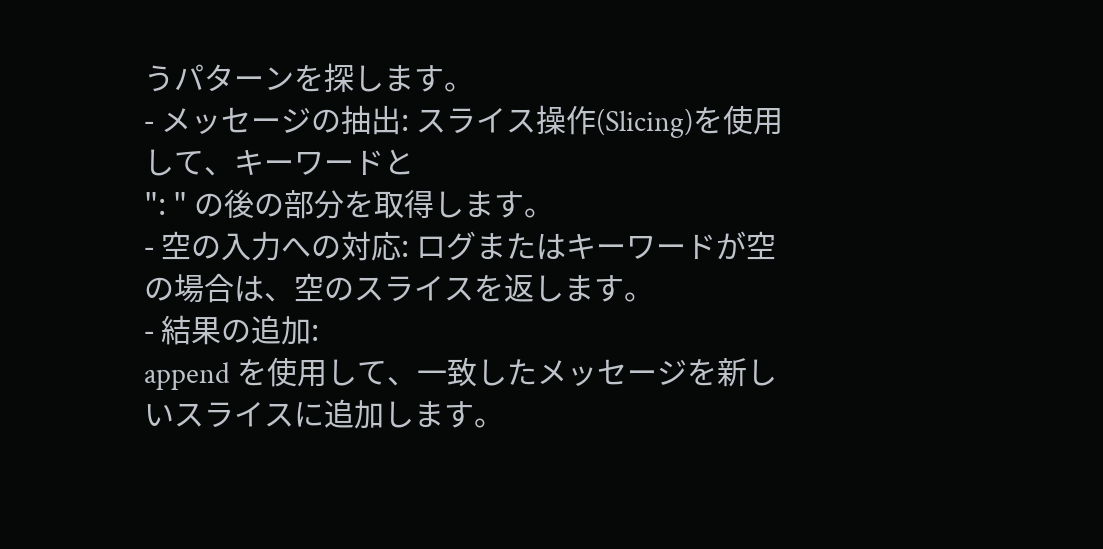うパターンを探します。
- メッセージの抽出: スライス操作(Slicing)を使用して、キーワードと
": " の後の部分を取得します。
- 空の入力への対応: ログまたはキーワードが空の場合は、空のスライスを返します。
- 結果の追加:
append を使用して、一致したメッセージを新しいスライスに追加します。